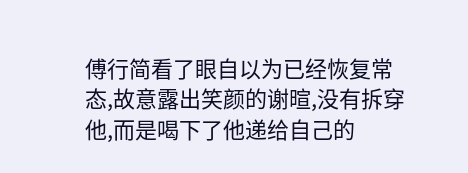傅行简看了眼自以为已经恢复常态,故意露出笑颜的谢暄,没有拆穿他,而是喝下了他递给自己的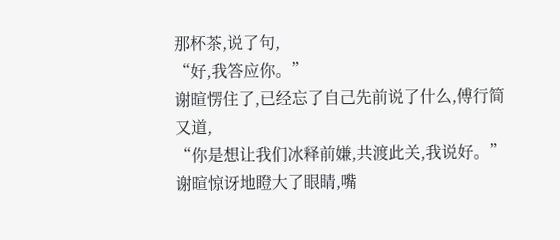那杯茶,说了句,
“好,我答应你。”
谢暄愣住了,已经忘了自己先前说了什么,傅行简又道,
“你是想让我们冰释前嫌,共渡此关,我说好。”
谢暄惊讶地瞪大了眼睛,嘴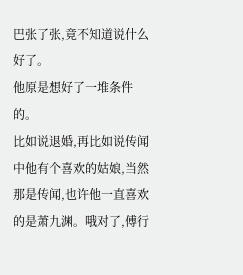巴张了张,竟不知道说什么好了。
他原是想好了一堆条件的。
比如说退婚,再比如说传闻中他有个喜欢的姑娘,当然那是传闻,也许他一直喜欢的是萧九渊。哦对了,傅行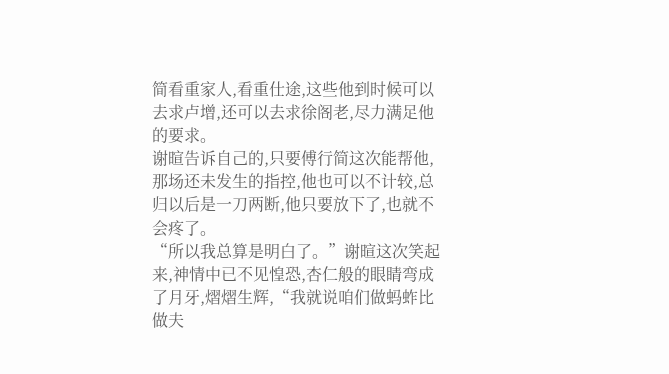简看重家人,看重仕途,这些他到时候可以去求卢增,还可以去求徐阁老,尽力满足他的要求。
谢暄告诉自己的,只要傅行简这次能帮他,那场还未发生的指控,他也可以不计较,总归以后是一刀两断,他只要放下了,也就不会疼了。
“所以我总算是明白了。”谢暄这次笑起来,神情中已不见惶恐,杏仁般的眼睛弯成了月牙,熠熠生辉,“我就说咱们做蚂蚱比做夫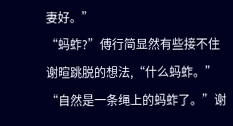妻好。”
“蚂蚱?”傅行简显然有些接不住谢暄跳脱的想法,“什么蚂蚱。”
“自然是一条绳上的蚂蚱了。”谢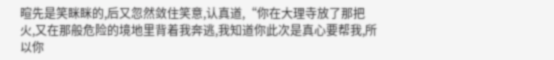暄先是笑眯眯的,后又忽然敛住笑意,认真道,“你在大理寺放了那把火,又在那般危险的境地里背着我奔逃,我知道你此次是真心要帮我,所以你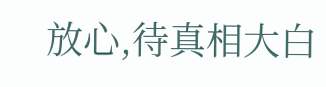放心,待真相大白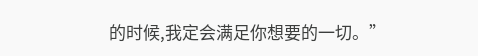的时候,我定会满足你想要的一切。”